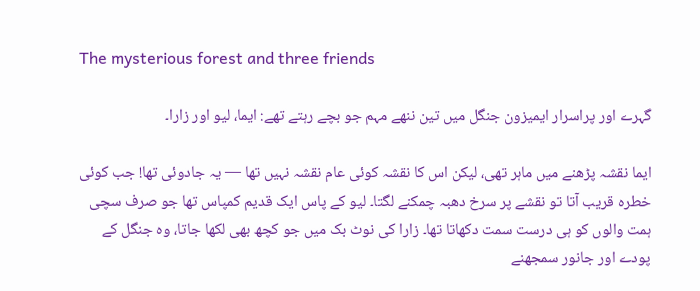The mysterious forest and three friends

گہرے اور پراسرار ایمیزون جنگل میں تین ننھے مہم جو بچے رہتے تھے: ایما، لیو اور زارا۔

ایما نقشہ پڑھنے میں ماہر تھی، لیکن اس کا نقشہ کوئی عام نقشہ نہیں تھا — یہ جادوئی تھا! جب کوئی خطرہ قریب آتا تو نقشے پر سرخ دھبہ چمکنے لگتا۔ لیو کے پاس ایک قدیم کمپاس تھا جو صرف سچی ہمت والوں کو ہی درست سمت دکھاتا تھا۔ زارا کی نوٹ بک میں جو کچھ بھی لکھا جاتا، وہ جنگل کے پودے اور جانور سمجھنے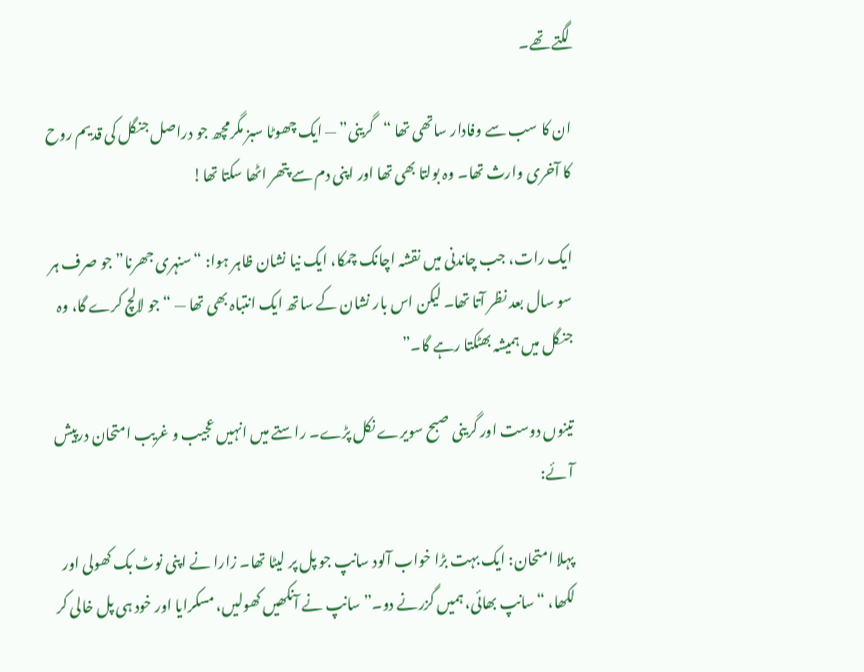لگتے تھے۔

ان کا سب سے وفادار ساتھی تھا “گرینی” — ایک چھوٹا سبز مگرمچھ جو دراصل جنگل کی قدیم روح کا آخری وارث تھا۔ وہ بولتا بھی تھا اور اپنی دم سے پتھر اٹھا سکتا تھا!

ایک رات، جب چاندنی میں نقشہ اچانک چمکا، ایک نیا نشان ظاہر ہوا: “سنہری جھرنا” جو صرف ہر سو سال بعد نظر آتا تھا۔ لیکن اس بار نشان کے ساتھ ایک انتباہ بھی تھا — “جو لالچ کرے گا، وہ جنگل میں ہمیشہ بھٹکتا رہے گا۔”

تینوں دوست اور گرینی صبح سویرے نکل پڑے۔ راستے میں انہیں عجیب و غریب امتحان درپیش آئے:

پہلا امتحان: ایک بہت بڑا خواب آلود سانپ جو پل پر لیٹا تھا۔ زارا نے اپنی نوٹ بک کھولی اور لکھا، “سانپ بھائی، ہمیں گزرنے دو۔” سانپ نے آنکھیں کھولیں، مسکرایا اور خود ہی پل خالی کر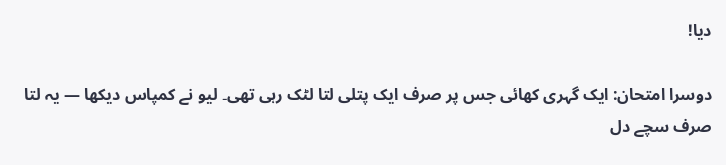دیا!

دوسرا امتحان: ایک گہری کھائی جس پر صرف ایک پتلی لتا لٹک رہی تھی۔ لیو نے کمپاس دیکھا — یہ لتا صرف سچے دل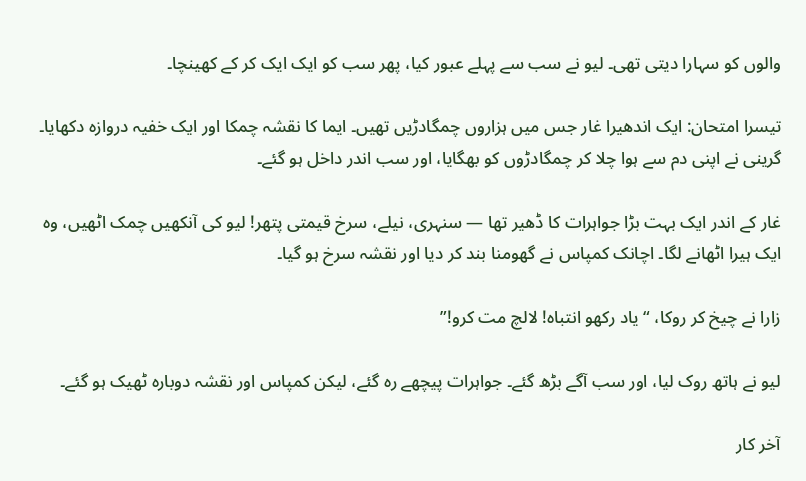والوں کو سہارا دیتی تھی۔ لیو نے سب سے پہلے عبور کیا، پھر سب کو ایک ایک کر کے کھینچا۔

تیسرا امتحان: ایک اندھیرا غار جس میں ہزاروں چمگادڑیں تھیں۔ ایما کا نقشہ چمکا اور ایک خفیہ دروازہ دکھایا۔ گرینی نے اپنی دم سے ہوا چلا کر چمگادڑوں کو بھگایا، اور سب اندر داخل ہو گئے۔

غار کے اندر ایک بہت بڑا جواہرات کا ڈھیر تھا — سنہری، نیلے، سرخ قیمتی پتھر! لیو کی آنکھیں چمک اٹھیں، وہ ایک ہیرا اٹھانے لگا۔ اچانک کمپاس نے گھومنا بند کر دیا اور نقشہ سرخ ہو گیا۔

زارا نے چیخ کر روکا، “یاد رکھو انتباہ! لالچ مت کرو!”

لیو نے ہاتھ روک لیا، اور سب آگے بڑھ گئے۔ جواہرات پیچھے رہ گئے، لیکن کمپاس اور نقشہ دوبارہ ٹھیک ہو گئے۔

آخر کار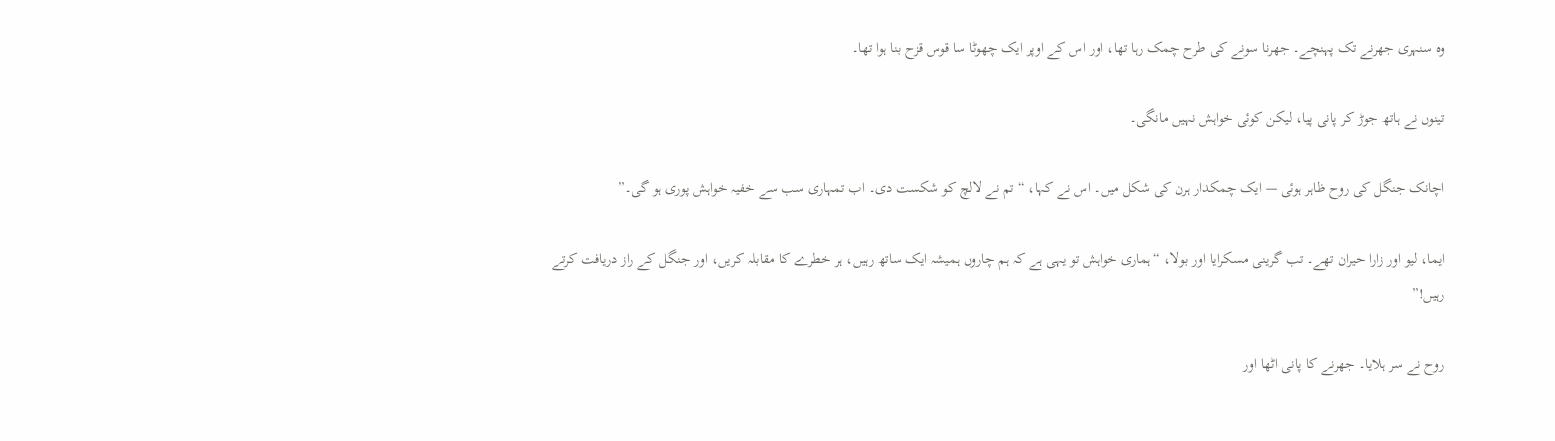وہ سنہری جھرنے تک پہنچے۔ جھرنا سونے کی طرح چمک رہا تھا، اور اس کے اوپر ایک چھوٹا سا قوس قزح بنا ہوا تھا۔

تینوں نے ہاتھ جوڑ کر پانی پیا، لیکن کوئی خواہش نہیں مانگی۔

اچانک جنگل کی روح ظاہر ہوئی — ایک چمکدار ہرن کی شکل میں۔ اس نے کہا، “تم نے لالچ کو شکست دی۔ اب تمہاری سب سے خفیہ خواہش پوری ہو گی۔”

ایما، لیو اور زارا حیران تھے۔ تب گرینی مسکرایا اور بولا، “ہماری خواہش تو یہی ہے کہ ہم چاروں ہمیشہ ایک ساتھ رہیں، ہر خطرے کا مقابلہ کریں، اور جنگل کے راز دریافت کرتے رہیں!”

روح نے سر ہلایا۔ جھرنے کا پانی اٹھا اور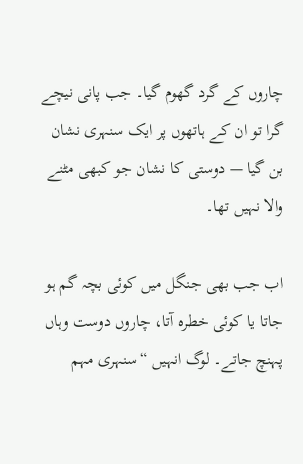چاروں کے گرد گھوم گیا۔ جب پانی نیچے گرا تو ان کے ہاتھوں پر ایک سنہری نشان بن گیا — دوستی کا نشان جو کبھی مٹنے والا نہیں تھا۔

اب جب بھی جنگل میں کوئی بچہ گم ہو جاتا یا کوئی خطرہ آتا، چاروں دوست وہاں پہنچ جاتے۔ لوگ انہیں “سنہری مہم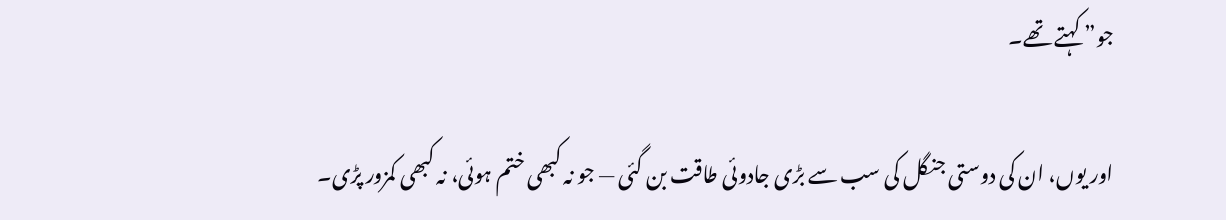جو” کہتے تھے۔

اور یوں، ان کی دوستی جنگل کی سب سے بڑی جادوئی طاقت بن گئی — جو نہ کبھی ختم ہوئی، نہ کبھی کمزور پڑی۔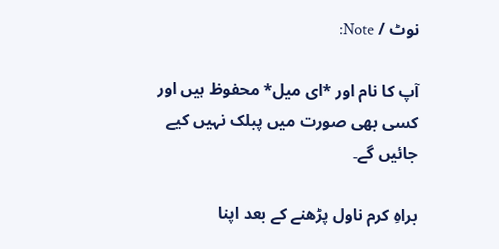نوٹ / Note:

آپ کا نام اور *ای میل* محفوظ ہیں اور کسی بھی صورت میں پبلک نہیں کیے جائیں گے۔

براہِ کرم ناول پڑھنے کے بعد اپنا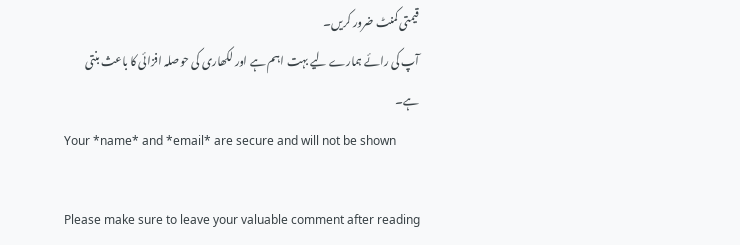قیمتی کمنٹ ضرور کریں۔
آپ کی رائے ہمارے لیے بہت اہم ہے اور لکھاری کی حوصلہ افزائی کا باعث بنتی ہے۔
Your *name* and *email* are secure and will not be shown

Please make sure to leave your valuable comment after reading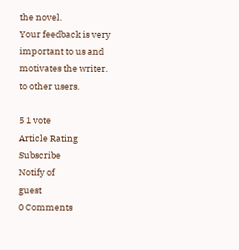the novel.
Your feedback is very important to us and motivates the writer. to other users.

5 1 vote
Article Rating
Subscribe
Notify of
guest
0 Comments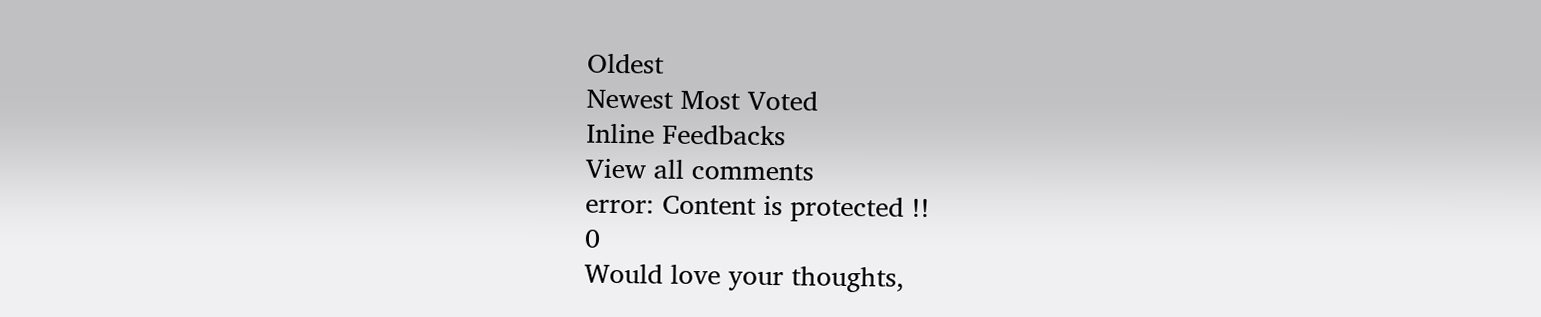Oldest
Newest Most Voted
Inline Feedbacks
View all comments
error: Content is protected !!
0
Would love your thoughts,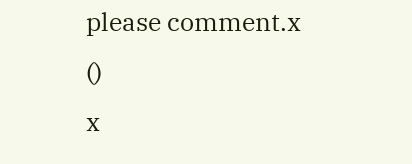please comment.x
()
x